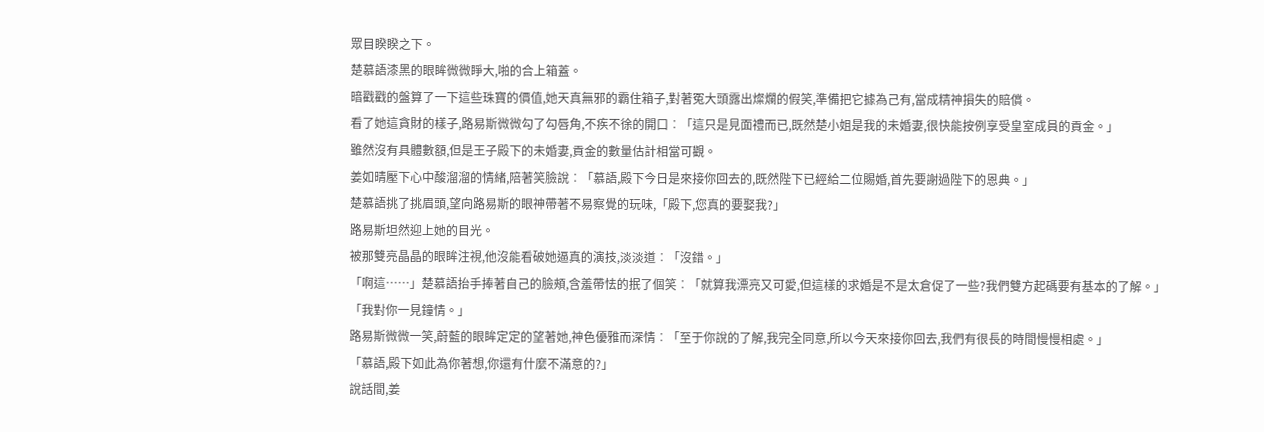眾目睽睽之下。
楚慕語漆黑的眼眸微微睜大,啪的合上箱蓋。
暗戳戳的盤算了一下這些珠寶的價值,她天真無邪的霸住箱子,對著冤大頭露出燦爛的假笑,準備把它據為己有,當成精神損失的賠償。
看了她這貪財的樣子,路易斯微微勾了勾唇角,不疾不徐的開口︰「這只是見面禮而已,既然楚小姐是我的未婚妻,很快能按例享受皇室成員的貢金。」
雖然沒有具體數額,但是王子殿下的未婚妻,貢金的數量估計相當可觀。
姜如晴壓下心中酸溜溜的情緒,陪著笑臉說︰「慕語,殿下今日是來接你回去的,既然陛下已經給二位賜婚,首先要謝過陛下的恩典。」
楚慕語挑了挑眉頭,望向路易斯的眼神帶著不易察覺的玩味,「殿下,您真的要娶我?」
路易斯坦然迎上她的目光。
被那雙亮晶晶的眼眸注視,他沒能看破她逼真的演技,淡淡道︰「沒錯。」
「啊這……」楚慕語抬手捧著自己的臉頰,含羞帶怯的抿了個笑︰「就算我漂亮又可愛,但這樣的求婚是不是太倉促了一些?我們雙方起碼要有基本的了解。」
「我對你一見鐘情。」
路易斯微微一笑,蔚藍的眼眸定定的望著她,神色優雅而深情︰「至于你說的了解,我完全同意,所以今天來接你回去,我們有很長的時間慢慢相處。」
「慕語,殿下如此為你著想,你還有什麼不滿意的?」
說話間,姜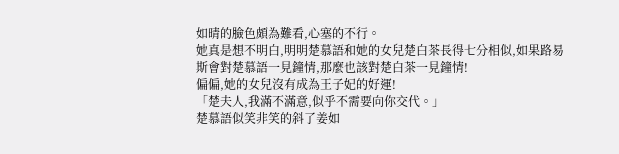如晴的臉色頗為難看,心塞的不行。
她真是想不明白,明明楚慕語和她的女兒楚白茶長得七分相似,如果路易斯會對楚慕語一見鐘情,那麼也該對楚白茶一見鐘情!
偏偏,她的女兒沒有成為王子妃的好運!
「楚夫人,我滿不滿意,似乎不需要向你交代。」
楚慕語似笑非笑的斜了姜如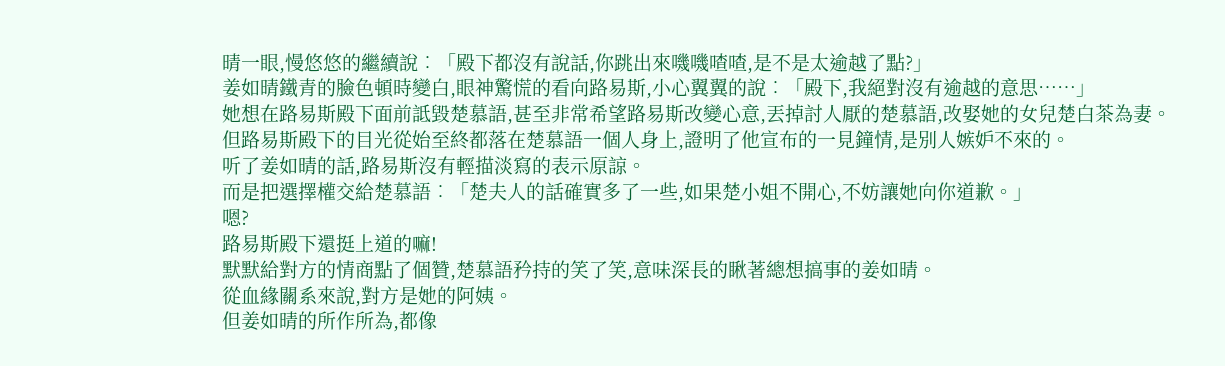晴一眼,慢悠悠的繼續說︰「殿下都沒有說話,你跳出來嘰嘰喳喳,是不是太逾越了點?」
姜如晴鐵青的臉色頓時變白,眼神驚慌的看向路易斯,小心翼翼的說︰「殿下,我絕對沒有逾越的意思……」
她想在路易斯殿下面前詆毀楚慕語,甚至非常希望路易斯改變心意,丟掉討人厭的楚慕語,改娶她的女兒楚白茶為妻。
但路易斯殿下的目光從始至終都落在楚慕語一個人身上,證明了他宣布的一見鐘情,是別人嫉妒不來的。
听了姜如晴的話,路易斯沒有輕描淡寫的表示原諒。
而是把選擇權交給楚慕語︰「楚夫人的話確實多了一些,如果楚小姐不開心,不妨讓她向你道歉。」
嗯?
路易斯殿下還挺上道的嘛!
默默給對方的情商點了個贊,楚慕語矜持的笑了笑,意味深長的瞅著總想搞事的姜如晴。
從血緣關系來說,對方是她的阿姨。
但姜如晴的所作所為,都像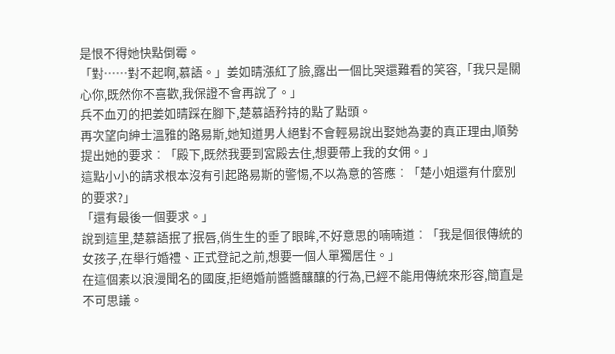是恨不得她快點倒霉。
「對……對不起啊,慕語。」姜如晴漲紅了臉,露出一個比哭還難看的笑容,「我只是關心你,既然你不喜歡,我保證不會再說了。」
兵不血刃的把姜如晴踩在腳下,楚慕語矜持的點了點頭。
再次望向紳士溫雅的路易斯,她知道男人絕對不會輕易說出娶她為妻的真正理由,順勢提出她的要求︰「殿下,既然我要到宮殿去住,想要帶上我的女佣。」
這點小小的請求根本沒有引起路易斯的警惕,不以為意的答應︰「楚小姐還有什麼別的要求?」
「還有最後一個要求。」
說到這里,楚慕語抿了抿唇,俏生生的垂了眼眸,不好意思的喃喃道︰「我是個很傳統的女孩子,在舉行婚禮、正式登記之前,想要一個人單獨居住。」
在這個素以浪漫聞名的國度,拒絕婚前醬醬釀釀的行為,已經不能用傳統來形容,簡直是不可思議。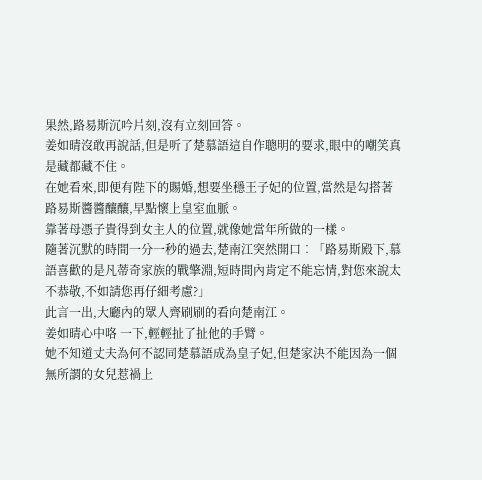果然,路易斯沉吟片刻,沒有立刻回答。
姜如晴沒敢再說話,但是听了楚慕語這自作聰明的要求,眼中的嘲笑真是藏都藏不住。
在她看來,即便有陛下的賜婚,想要坐穩王子妃的位置,當然是勾搭著路易斯醬醬釀釀,早點懷上皇室血脈。
靠著母憑子貴得到女主人的位置,就像她當年所做的一樣。
隨著沉默的時間一分一秒的過去,楚南江突然開口︰「路易斯殿下,慕語喜歡的是凡蒂奇家族的戰擎淵,短時間內肯定不能忘情,對您來說太不恭敬,不如請您再仔細考慮?」
此言一出,大廳內的眾人齊刷刷的看向楚南江。
姜如晴心中咯 一下,輕輕扯了扯他的手臂。
她不知道丈夫為何不認同楚慕語成為皇子妃,但楚家決不能因為一個無所謂的女兒惹禍上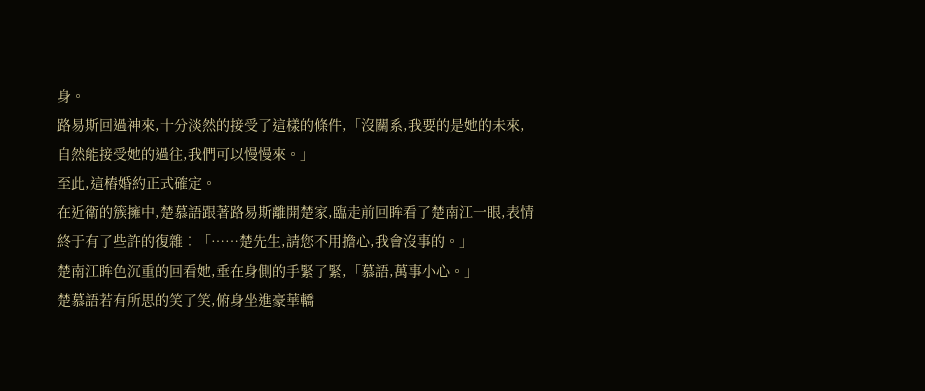身。
路易斯回過神來,十分淡然的接受了這樣的條件,「沒關系,我要的是她的未來,自然能接受她的過往,我們可以慢慢來。」
至此,這樁婚約正式確定。
在近衛的簇擁中,楚慕語跟著路易斯離開楚家,臨走前回眸看了楚南江一眼,表情終于有了些許的復雜︰「……楚先生,請您不用擔心,我會沒事的。」
楚南江眸色沉重的回看她,垂在身側的手緊了緊,「慕語,萬事小心。」
楚慕語若有所思的笑了笑,俯身坐進豪華轎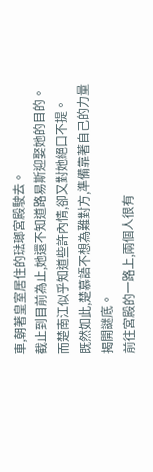車,朝著皇室居住的琺瑯宮殿駛去。
截止到目前為止,她還不知道路易斯迎娶她的目的。
而楚南江似乎知道些許內情,卻又對她絕口不提。
既然如此,楚慕語不想為難對方,準備靠著自己的力量揭開謎底。
前往宮殿的一路上,兩個人很有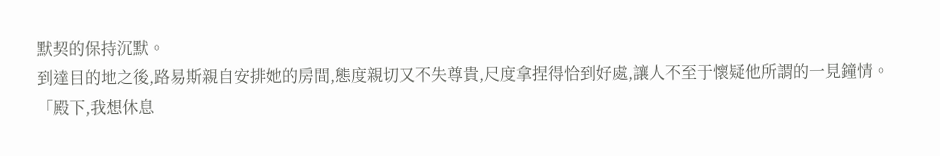默契的保持沉默。
到達目的地之後,路易斯親自安排她的房間,態度親切又不失尊貴,尺度拿捏得恰到好處,讓人不至于懷疑他所謂的一見鐘情。
「殿下,我想休息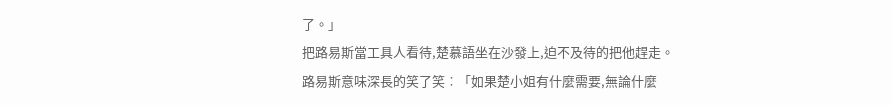了。」
把路易斯當工具人看待,楚慕語坐在沙發上,迫不及待的把他趕走。
路易斯意味深長的笑了笑︰「如果楚小姐有什麼需要,無論什麼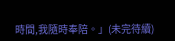時間,我隨時奉陪。」(未完待續)